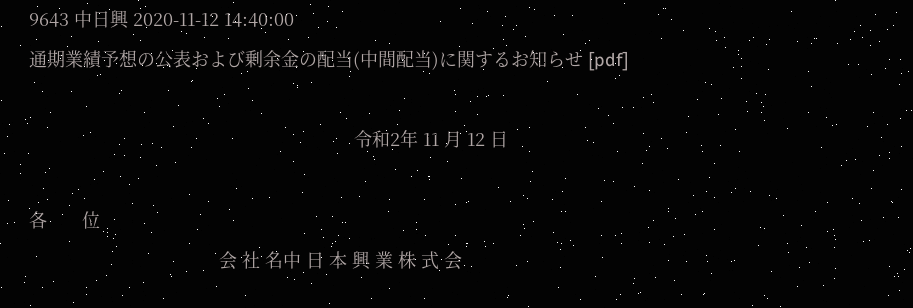9643 中日興 2020-11-12 14:40:00
通期業績予想の公表および剰余金の配当(中間配当)に関するお知らせ [pdf]

                                                                 令和2年 11 月 12 日

各       位
                                      会 社 名中 日 本 興 業 株 式 会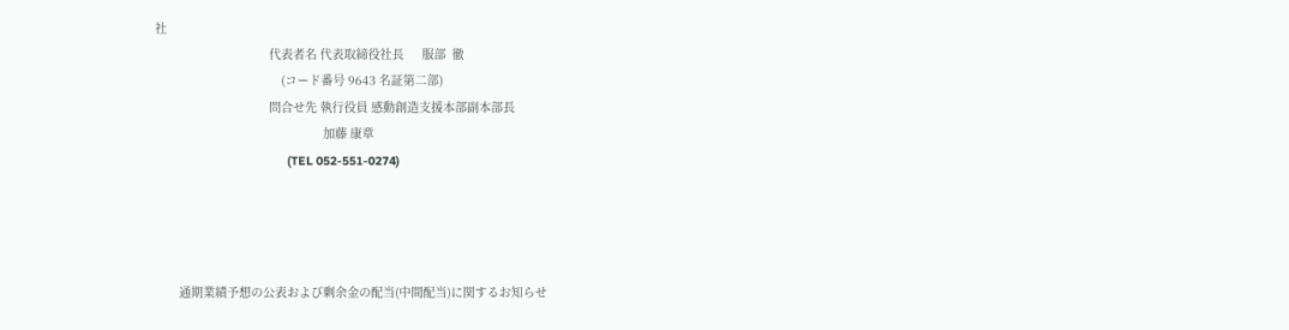社
                                      代表者名 代表取締役社長      服部  徹
                                          (コード番号 9643 名証第二部)
                                      問合せ先 執行役員 感動創造支援本部副本部長
                                                        加藤 康章
                                            (TEL 052-551-0274)




        通期業績予想の公表および剰余金の配当(中間配当)に関するお知らせ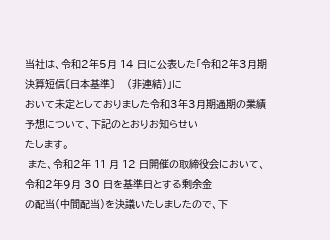当社は、令和2年5月 14 日に公表した「令和2年3月期 決算短信〔日本基準〕    (非連結)」に
おいて未定としておりました令和3年3月期通期の業績予想について、下記のとおりお知らせい
たします。
 また、令和2年 11 月 12 日開催の取締役会において、令和2年9月 30 日を基準日とする剰余金
の配当(中間配当)を決議いたしましたので、下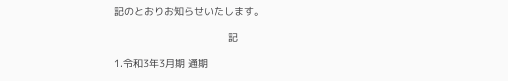記のとおりお知らせいたします。

                                      記

1.令和3年3月期 通期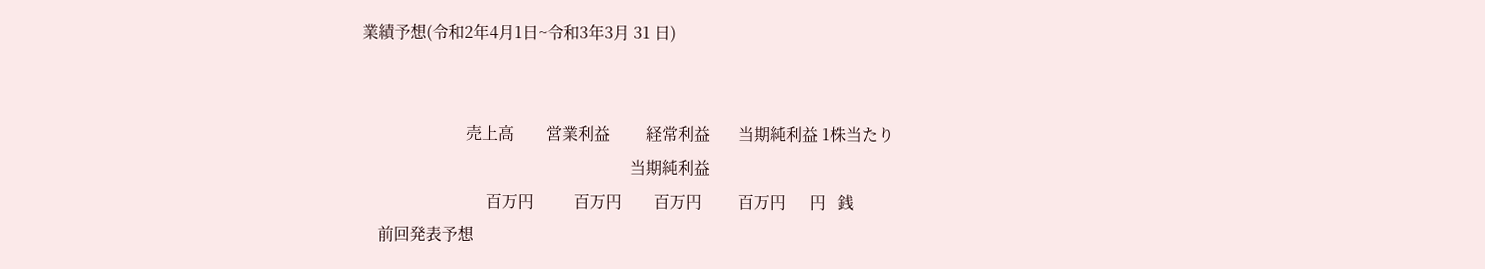業績予想(令和2年4月1日~令和3年3月 31 日)


                          売上高        営業利益         経常利益       当期純利益 1株当たり
                                                                   当期純利益
                               百万円          百万円        百万円         百万円      円   銭
    前回発表予想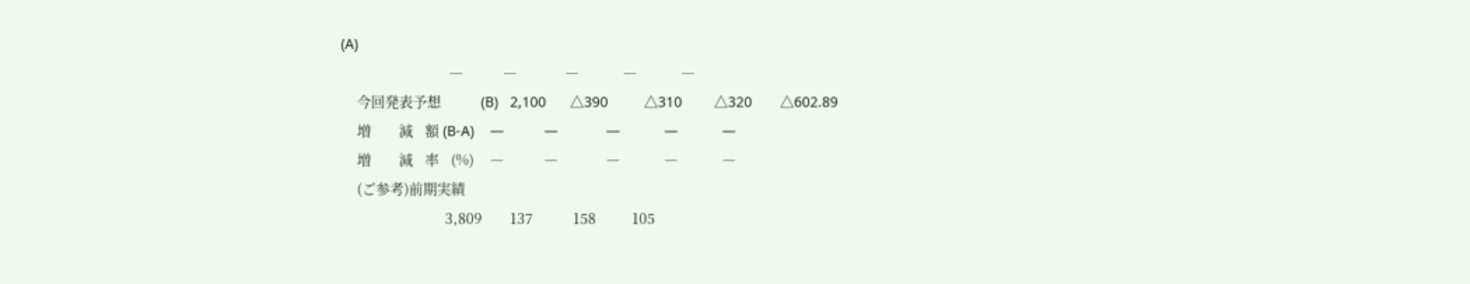(A)
                           ―          ―            ―           ―           ―
    今回発表予想          (B)   2,100      △390         △310        △320       △602.89
    増       減   額 (B-A)    ―          ―            ―           ―           ―
    増       減   率   (%)    ―          ―            ―           ―           ―
    (ご参考)前期実績
                          3,809       137          158         105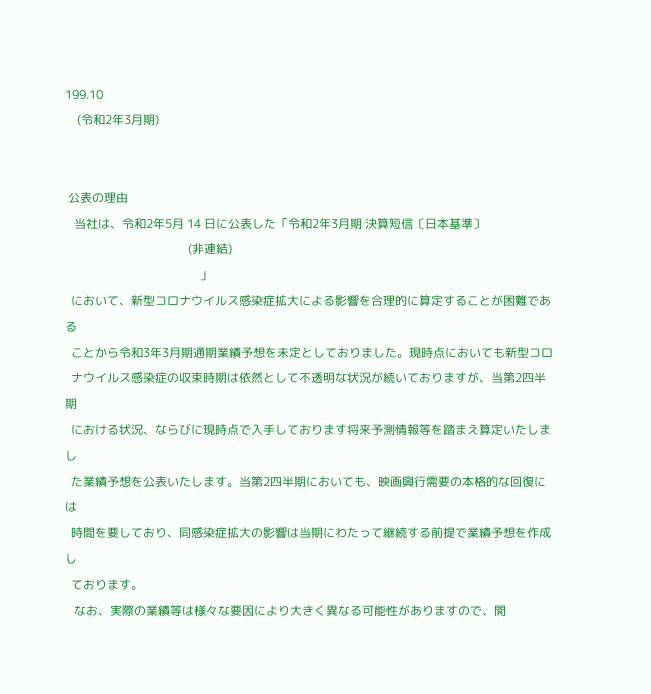199.10
    (令和2年3月期)


 公表の理由
   当社は、令和2年5月 14 日に公表した「令和2年3月期 決算短信〔日本基準〕
                                         (非連結)
                                             」
  において、新型コロナウイルス感染症拡大による影響を合理的に算定することが困難である
  ことから令和3年3月期通期業績予想を未定としておりました。現時点においても新型コロ
  ナウイルス感染症の収束時期は依然として不透明な状況が続いておりますが、当第2四半期
  における状況、ならびに現時点で入手しております将来予測情報等を踏まえ算定いたしまし
  た業績予想を公表いたします。当第2四半期においても、映画興行需要の本格的な回復には
  時間を要しており、同感染症拡大の影響は当期にわたって継続する前提で業績予想を作成し
  ております。
   なお、実際の業績等は様々な要因により大きく異なる可能性がありますので、開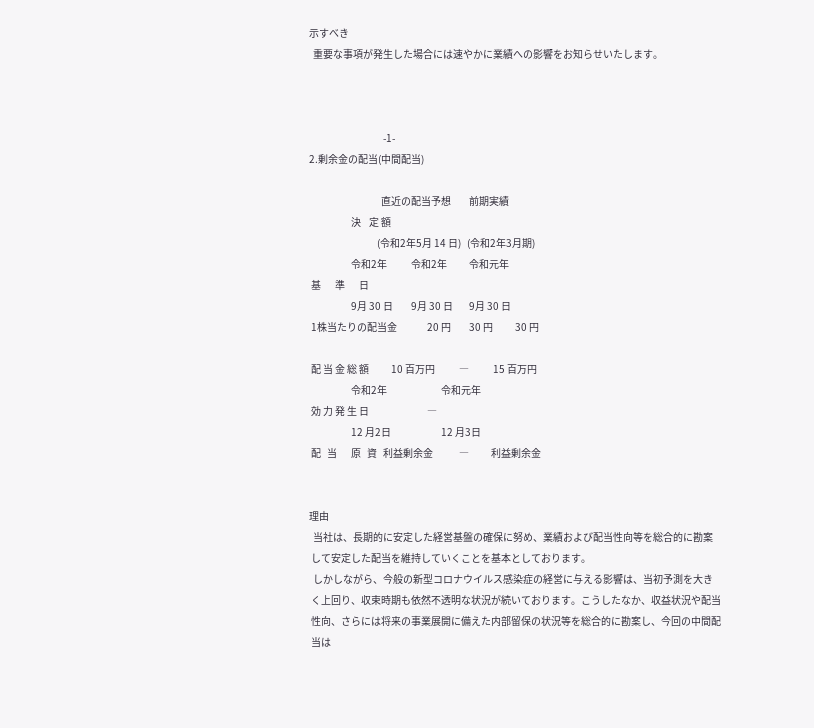示すべき
  重要な事項が発生した場合には速やかに業績への影響をお知らせいたします。



                                     -1-
2.剰余金の配当(中間配当)

                                    直近の配当予想         前期実績
                     決    定 額
                                  (令和2年5月 14 日)   (令和2年3月期)
                     令和2年            令和2年           令和元年
 基       準       日
                     9月 30 日         9月 30 日        9月 30 日
 1株当たりの配当金               20 円         30 円           30 円

 配 当 金 総 額           10 百万円            ―            15 百万円
                     令和2年                           令和元年
 効 力 発 生 日                             ―
                     12 月2日                         12 月3日
 配   当       原   資   利益剰余金             ―           利益剰余金


理由
  当社は、長期的に安定した経営基盤の確保に努め、業績および配当性向等を総合的に勘案
 して安定した配当を維持していくことを基本としております。
  しかしながら、今般の新型コロナウイルス感染症の経営に与える影響は、当初予測を大き
 く上回り、収束時期も依然不透明な状況が続いております。こうしたなか、収益状況や配当
 性向、さらには将来の事業展開に備えた内部留保の状況等を総合的に勘案し、今回の中間配
 当は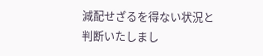減配せざるを得ない状況と判断いたしまし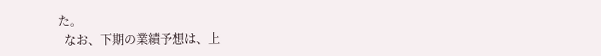た。
  なお、下期の業績予想は、上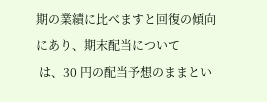期の業績に比べますと回復の傾向にあり、期末配当について
 は、30 円の配当予想のままとい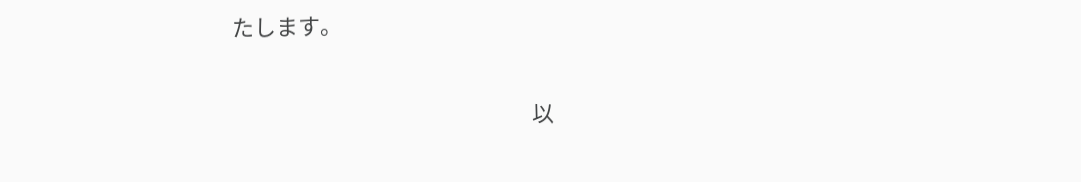たします。

                                                            以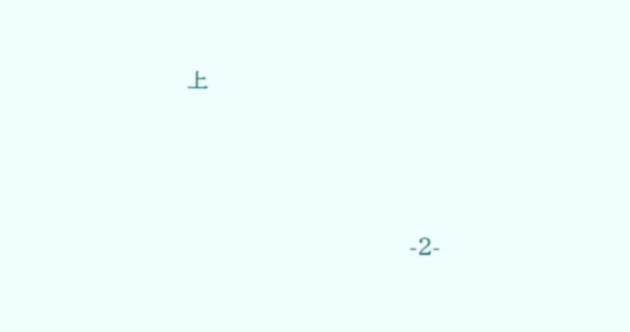上




                                -2-